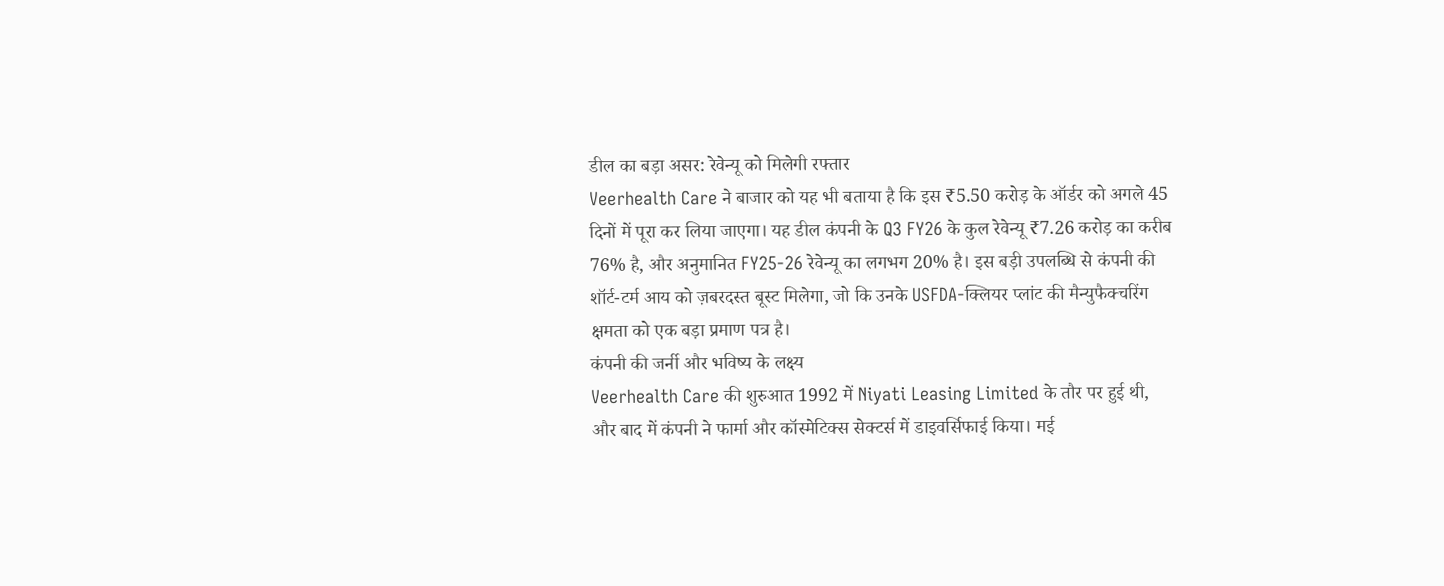डील का बड़ा असर: रेवेन्यू को मिलेगी रफ्तार
Veerhealth Care ने बाजार को यह भी बताया है कि इस ₹5.50 करोड़ के ऑर्डर को अगले 45 दिनों में पूरा कर लिया जाएगा। यह डील कंपनी के Q3 FY26 के कुल रेवेन्यू ₹7.26 करोड़ का करीब 76% है, और अनुमानित FY25-26 रेवेन्यू का लगभग 20% है। इस बड़ी उपलब्धि से कंपनी की शॉर्ट-टर्म आय को ज़बरदस्त बूस्ट मिलेगा, जो कि उनके USFDA-क्लियर प्लांट की मैन्युफैक्चरिंग क्षमता को एक बड़ा प्रमाण पत्र है।
कंपनी की जर्नी और भविष्य के लक्ष्य
Veerhealth Care की शुरुआत 1992 में Niyati Leasing Limited के तौर पर हुई थी, और बाद में कंपनी ने फार्मा और कॉस्मेटिक्स सेक्टर्स में डाइवर्सिफाई किया। मई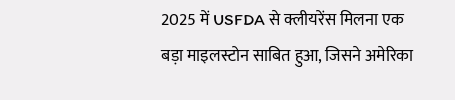2025 में USFDA से क्लीयरेंस मिलना एक बड़ा माइलस्टोन साबित हुआ, जिसने अमेरिका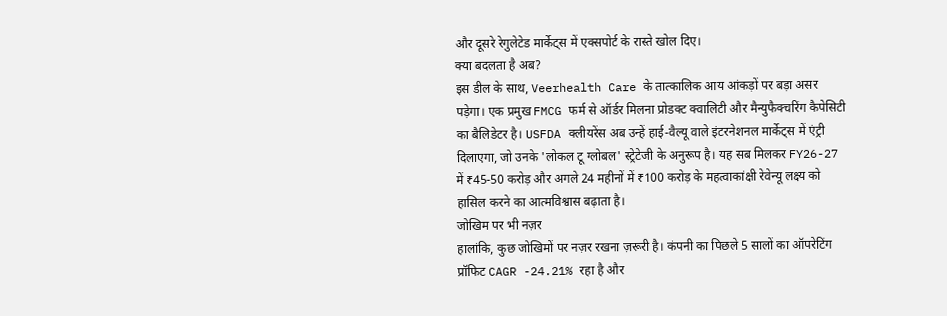और दूसरे रेगुलेटेड मार्केट्स में एक्सपोर्ट के रास्ते खोल दिए।
क्या बदलता है अब?
इस डील के साथ, Veerhealth Care के तात्कालिक आय आंकड़ों पर बड़ा असर पड़ेगा। एक प्रमुख FMCG फर्म से ऑर्डर मिलना प्रोडक्ट क्वालिटी और मैन्युफैक्चरिंग कैपेसिटी का बैलिडेटर है। USFDA क्लीयरेंस अब उन्हें हाई-वैल्यू वाले इंटरनेशनल मार्केट्स में एंट्री दिलाएगा, जो उनके 'लोकल टू ग्लोबल' स्ट्रेटेजी के अनुरूप है। यह सब मिलकर FY26-27 में ₹45-50 करोड़ और अगले 24 महीनों में ₹100 करोड़ के महत्वाकांक्षी रेवेन्यू लक्ष्य को हासिल करने का आत्मविश्वास बढ़ाता है।
जोखिम पर भी नज़र
हालांकि, कुछ जोखिमों पर नज़र रखना ज़रूरी है। कंपनी का पिछले 5 सालों का ऑपरेटिंग प्रॉफिट CAGR -24.21% रहा है और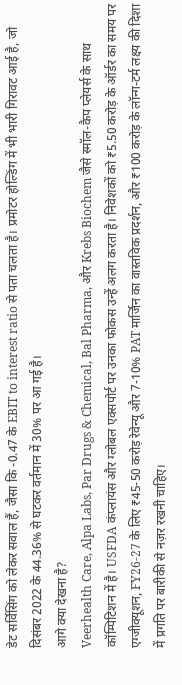डेट सर्विसिंग को लेकर सवाल हैं, जैसा कि -0.47 के EBIT to interest ratio से पता चलता है। प्रमोटर होल्डिंग में भी भारी गिरावट आई है, जो दिसंबर 2022 के 44.36% से घटकर वर्तमान में 30% पर आ गई है।
आगे क्या देखना है?
Veerhealth Care, Alpa Labs, Par Drugs & Chemical, Bal Pharma, और Krebs Biochem जैसे स्मॉल-कैप प्लेयर्स के साथ कॉम्पिटिशन में है। USFDA कंप्लायंस और ग्लोबल एक्सपोर्ट पर उनका फोकस उन्हें अलग करता है। निवेशकों को ₹5.50 करोड़ के ऑर्डर का समय पर एग्जीक्यूशन, FY26-27 के लिए ₹45-50 करोड़ रेवेन्यू और 7-10% PAT मार्जिन का वास्तविक प्रदर्शन, और ₹100 करोड़ के लॉन्ग-टर्म लक्ष्य की दिशा में प्रगति पर बारीकी से नज़र रखनी चाहिए।